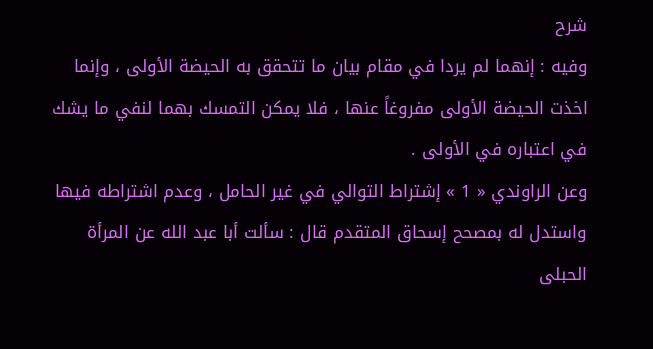شرح
وفيه : إنهما لم يردا في مقام بيان ما تتحقق به الحيضة الأولى ، وإنما اخذت الحيضة الأولى مفروغاً عنها ، فلا يمكن التمسك بهما لنفي ما يشك
في اعتباره في الأولى .
وعن الراوندي « 1 » إشتراط التوالي في غير الحامل ، وعدم اشتراطه فيها واستدل له بمصحح إسحاق المتقدم قال : سألت أبا عبد الله عن المرأة الحبلى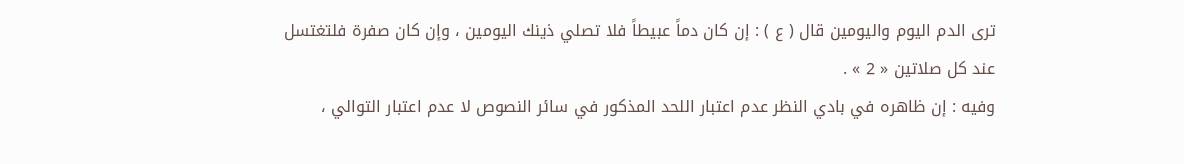ترى الدم اليوم واليومين قال ( ع ) : إن كان دماً عبيطاً فلا تصلي ذينك اليومين ، وإن كان صفرة فلتغتسل عند كل صلاتين « 2 » .
وفيه : إن ظاهره في بادي النظر عدم اعتبار اللحد المذكور في سائر النصوص لا عدم اعتبار التوالي ،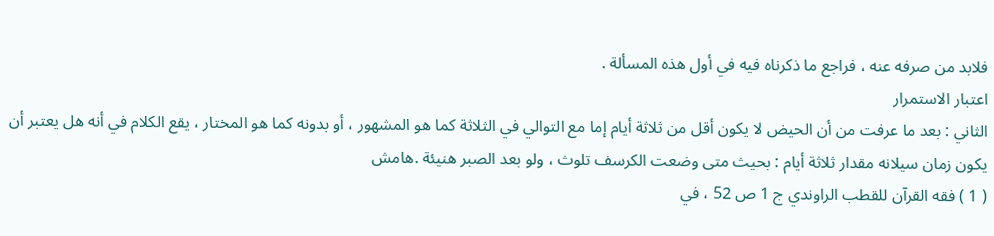فلابد من صرفه عنه ، فراجع ما ذكرناه فيه في أول هذه المسألة .
اعتبار الاستمرار
الثاني : بعد ما عرفت من أن الحيض لا يكون أقل من ثلاثة أيام إما مع التوالي في الثلاثة كما هو المشهور ، أو بدونه كما هو المختار ، يقع الكلام في أنه هل يعتبر أن يكون زمان سيلانه مقدار ثلاثة أيام : بحيث متى وضعت الكرسف تلوث ، ولو بعد الصبر هنيئة .هامش
( 1 ) فقه القرآن للقطب الراوندي ج 1 ص 52 ، في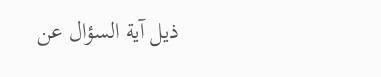ذيل آية السؤال عن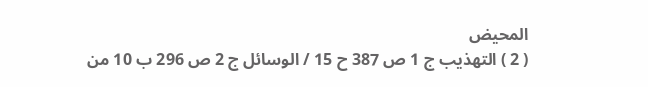المحيض
( 2 ) التهذيب ج 1 ص 387 ح 15 / الوسائل ج 2 ص 296 ب 10 من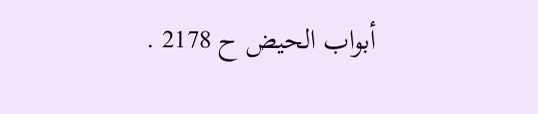أبواب الحيض ح 2178 .